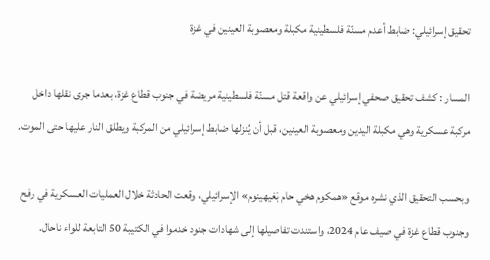تحقيق إسرائيلي: ضابط أعدم مسنّة فلسطينية مكبلة ومعصوبة العينين في غزة

المسار : كشف تحقيق صحفي إسرائيلي عن واقعة قتل مسنّة فلسطينية مريضة في جنوب قطاع غزة، بعدما جرى نقلها داخل مركبة عسكرية وهي مكبلة اليدين ومعصوبة العينين، قبل أن يُنزلها ضابط إسرائيلي من المركبة ويطلق النار عليها حتى الموت.

وبحسب التحقيق الذي نشره موقع «همكوم هخي حام بَغيهينوم» الإسرائيلي، وقعت الحادثة خلال العمليات العسكرية في رفح وجنوب قطاع غزة في صيف عام 2024، واستندت تفاصيلها إلى شهادات جنود خدموا في الكتيبة 50 التابعة للواء ناحال.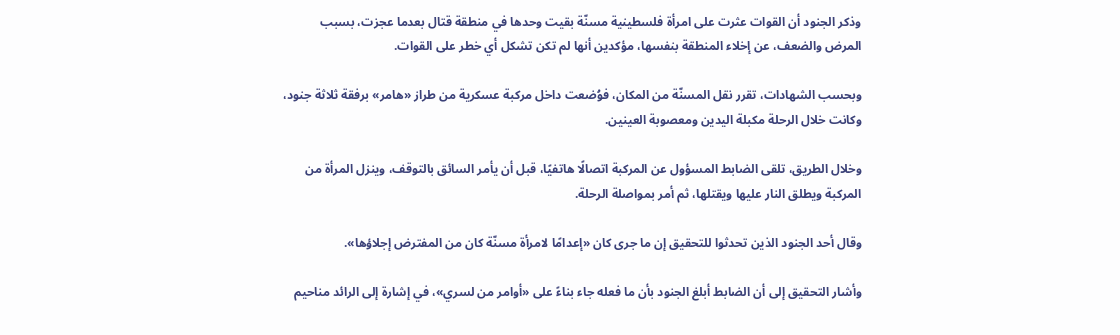وذكر الجنود أن القوات عثرت على امرأة فلسطينية مسنّة بقيت وحدها في منطقة قتال بعدما عجزت، بسبب المرض والضعف، عن إخلاء المنطقة بنفسها، مؤكدين أنها لم تكن تشكل أي خطر على القوات.

وبحسب الشهادات، تقرر نقل المسنّة من المكان، فوُضعت داخل مركبة عسكرية من طراز «هامر» برفقة ثلاثة جنود، وكانت خلال الرحلة مكبلة اليدين ومعصوبة العينين.

وخلال الطريق، تلقى الضابط المسؤول عن المركبة اتصالًا هاتفيًا، قبل أن يأمر السائق بالتوقف، وينزل المرأة من المركبة ويطلق النار عليها ويقتلها، ثم أمر بمواصلة الرحلة.

وقال أحد الجنود الذين تحدثوا للتحقيق إن ما جرى كان «إعدامًا لامرأة مسنّة كان من المفترض إجلاؤها».

وأشار التحقيق إلى أن الضابط أبلغ الجنود بأن ما فعله جاء بناءً على «أوامر من لسري»، في إشارة إلى الرائد مناحيم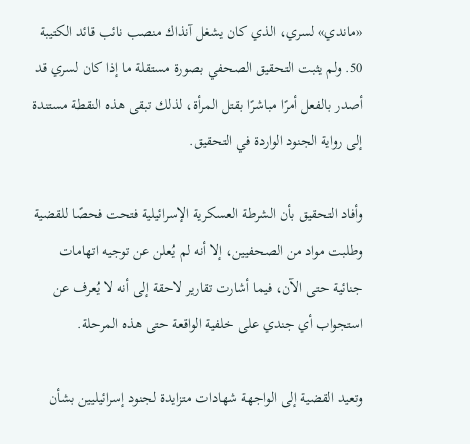«ماندي» لسري، الذي كان يشغل آنذاك منصب نائب قائد الكتيبة 50. ولم يثبت التحقيق الصحفي بصورة مستقلة ما إذا كان لسري قد أصدر بالفعل أمرًا مباشرًا بقتل المرأة، لذلك تبقى هذه النقطة مستندة إلى رواية الجنود الواردة في التحقيق.

وأفاد التحقيق بأن الشرطة العسكرية الإسرائيلية فتحت فحصًا للقضية وطلبت مواد من الصحفيين، إلا أنه لم يُعلن عن توجيه اتهامات جنائية حتى الآن، فيما أشارت تقارير لاحقة إلى أنه لا يُعرف عن استجواب أي جندي على خلفية الواقعة حتى هذه المرحلة.

وتعيد القضية إلى الواجهة شهادات متزايدة لجنود إسرائيليين بشأن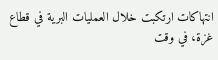انتهاكات ارتكبت خلال العمليات البرية في قطاع غزة، في وقت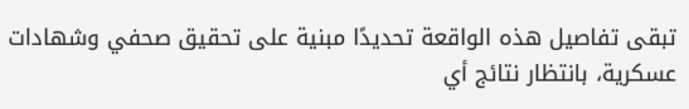تبقى تفاصيل هذه الواقعة تحديدًا مبنية على تحقيق صحفي وشهادات عسكرية، بانتظار نتائج أي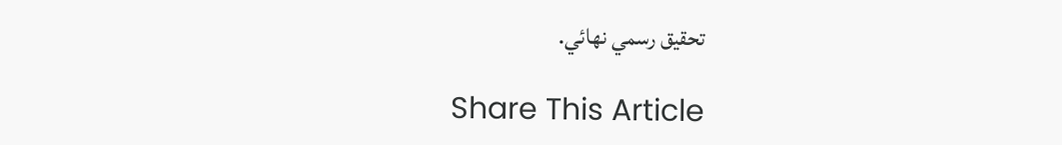تحقيق رسمي نهائي.

Share This Article